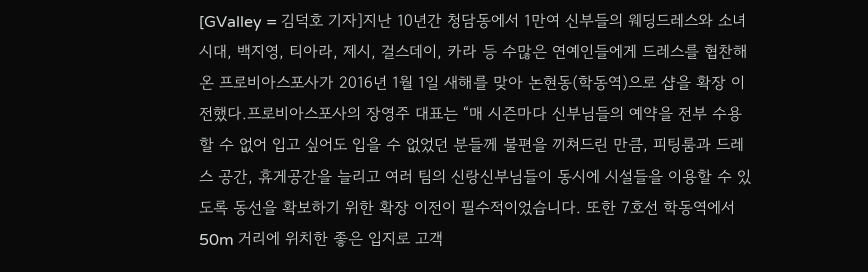[GValley = 김덕호 기자]지난 10년간 청담동에서 1만여 신부들의 웨딩드레스와 소녀시대, 백지영, 티아라, 제시, 걸스데이, 카라 등 수많은 연예인들에게 드레스를 협찬해온 프로비아스포사가 2016년 1월 1일 새해를 맞아 논현동(학동역)으로 샵을 확장 이전했다.프로비아스포사의 장영주 대표는 “매 시즌마다 신부님들의 예약을 전부 수용할 수 없어 입고 싶어도 입을 수 없었던 분들께 불편을 끼쳐드린 만큼, 피팅룸과 드레스 공간, 휴게공간을 늘리고 여러 팀의 신랑신부님들이 동시에 시설들을 이용할 수 있도록 동선을 확보하기 위한 확장 이전이 필수적이었습니다. 또한 7호선 학동역에서 50m 거리에 위치한 좋은 입지로 고객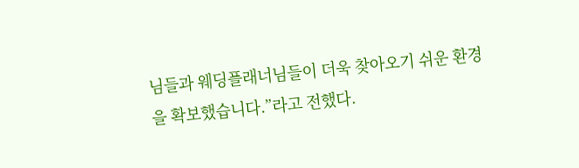님들과 웨딩플래너님들이 더욱 찾아오기 쉬운 환경을 확보했습니다.”라고 전했다.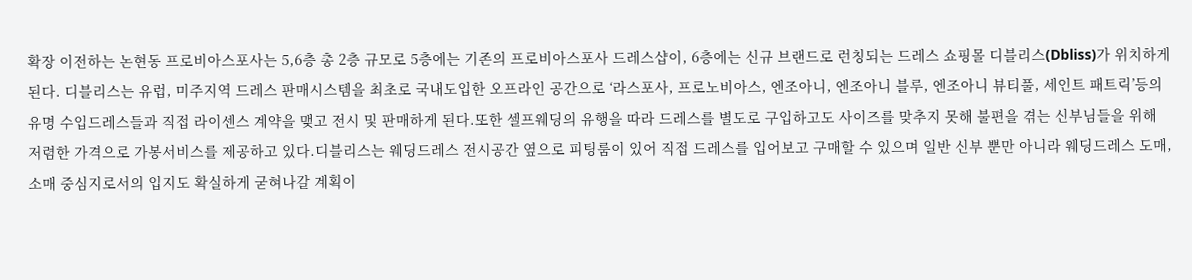확장 이전하는 논현동 프로비아스포사는 5,6층 총 2층 규모로 5층에는 기존의 프로비아스포사 드레스샵이, 6층에는 신규 브랜드로 런칭되는 드레스 쇼핑몰 디블리스(Dbliss)가 위치하게 된다. 디블리스는 유럽, 미주지역 드레스 판매시스템을 최초로 국내도입한 오프라인 공간으로 ‘라스포사, 프로노비아스, 엔조아니, 엔조아니 블루, 엔조아니 뷰티풀, 세인트 패트릭’등의 유명 수입드레스들과 직접 라이센스 계약을 맺고 전시 및 판매하게 된다.또한 셀프웨딩의 유행을 따라 드레스를 별도로 구입하고도 사이즈를 맞추지 못해 불편을 겪는 신부님들을 위해 저렴한 가격으로 가봉서비스를 제공하고 있다.디블리스는 웨딩드레스 전시공간 옆으로 피팅룸이 있어 직접 드레스를 입어보고 구매할 수 있으며 일반 신부 뿐만 아니라 웨딩드레스 도매, 소매 중심지로서의 입지도 확실하게 굳혀나갈 계획이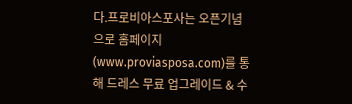다.프로비아스포사는 오픈기념으로 홈페이지 (www.proviasposa.com)를 통해 드레스 무료 업그레이드 & 수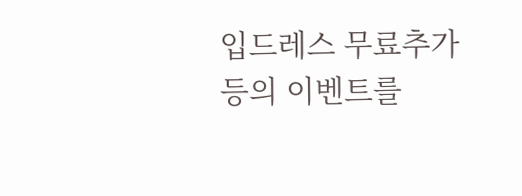입드레스 무료추가 등의 이벤트를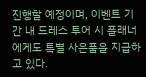진행할 예정이며, 이벤트 기간 내 드레스 투어 시 플래너에게도 특별 사은품을 지급하고 있다.